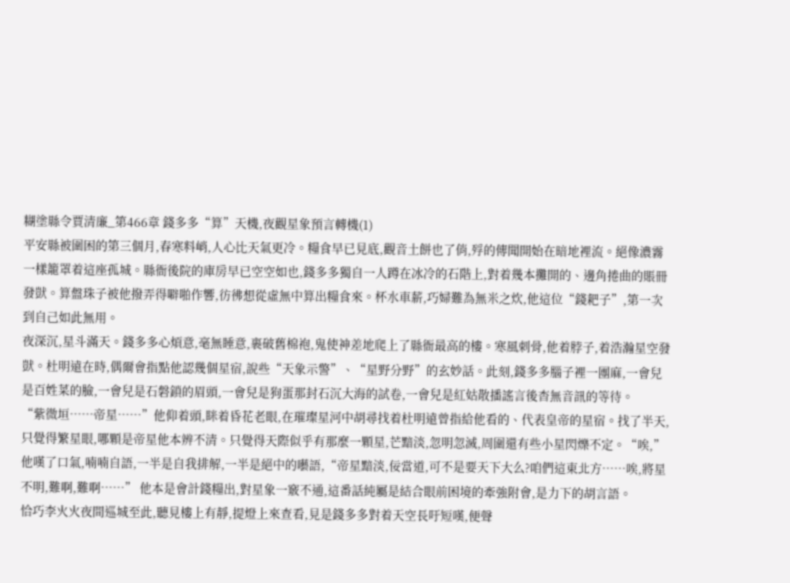糊塗縣令賈清廉_第466章 錢多多“算”天機,夜觀星象預言轉機(1)
平安縣被圍困的第三個月,春寒料峭,人心比天氣更冷。糧食早已見底,觀音土餅也了俏,殍的傳聞開始在暗地裡流。絕像濃霧一樣籠罩着這座孤城。縣衙後院的庫房早已空空如也,錢多多獨自一人蹲在冰冷的石階上,對着幾本攤開的、邊角捲曲的賬冊發獃。算盤珠子被他撥弄得噼啪作響,彷彿想從虛無中算出糧食來。杯水車薪,巧婦難為無米之炊,他這位“錢耙子”,第一次到自己如此無用。
夜深沉,星斗滿天。錢多多心煩意,毫無睡意,裹破舊棉袍,鬼使神差地爬上了縣衙最高的樓。寒風刺骨,他着脖子,着浩瀚星空發獃。杜明遠在時,偶爾會指點他認幾個星宿,說些“天象示警”、“星野分野”的玄妙話。此刻,錢多多腦子裡一團麻,一會兒是百姓菜的臉,一會兒是石磐鎖的眉頭,一會兒是狗蛋那封石沉大海的試卷,一會兒是紅姑散播謠言後杳無音訊的等待。
“紫微垣……帝星……”他仰着頭,眯着昏花老眼,在璀璨星河中胡尋找着杜明遠曾指給他看的、代表皇帝的星宿。找了半天,只覺得繁星眼,哪顆是帝星他本辨不清。只覺得天際似乎有那麼一顆星,芒黯淡,忽明忽滅,周圍還有些小星閃爍不定。“唉,”他嘆了口氣,喃喃自語,一半是自我排解,一半是絕中的囈語,“帝星黯淡,佞當道,可不是要天下大么?咱們這東北方……唉,將星不明,難啊,難啊……” 他本是會計錢糧出,對星象一竅不通,這番話純屬是結合眼前困境的牽強附會,是力下的胡言語。
恰巧李火火夜間巡城至此,聽見樓上有靜,提燈上來查看,見是錢多多對着天空長吁短嘆,便聲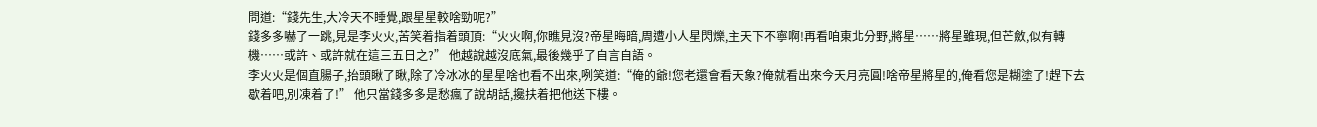問道:“錢先生,大冷天不睡覺,跟星星較啥勁呢?”
錢多多嚇了一跳,見是李火火,苦笑着指着頭頂:“火火啊,你瞧見沒?帝星晦暗,周遭小人星閃爍,主天下不寧啊!再看咱東北分野,將星……將星雖現,但芒斂,似有轉機……或許、或許就在這三五日之?” 他越說越沒底氣,最後幾乎了自言自語。
李火火是個直腸子,抬頭瞅了瞅,除了冷冰冰的星星啥也看不出來,咧笑道:“俺的爺!您老還會看天象?俺就看出來今天月亮圓!啥帝星將星的,俺看您是糊塗了!趕下去歇着吧,別凍着了!” 他只當錢多多是愁瘋了說胡話,攙扶着把他送下樓。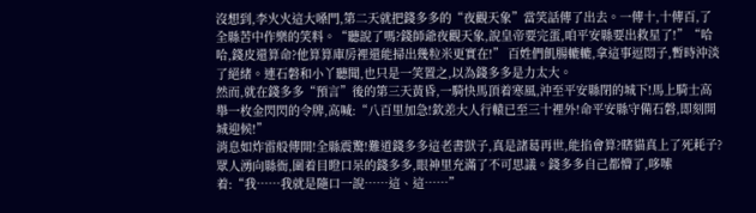沒想到,李火火這大嗓門,第二天就把錢多多的“夜觀天象”當笑話傳了出去。一傳十,十傳百,了全縣苦中作樂的笑料。“聽說了嗎?錢師爺夜觀天象,說皇帝要完蛋,咱平安縣要出救星了!”“哈哈,錢皮還算命?他算算庫房裡還能掃出幾粒米更實在!” 百姓們飢腸轆轆,拿這事逗悶子,暫時沖淡了絕緒。連石磐和小丫聽聞,也只是一笑置之,以為錢多多是力太大。
然而,就在錢多多“預言”後的第三天黃昏,一騎快馬頂着寒風,沖至平安縣閉的城下!馬上騎士高舉一枚金閃閃的令牌,高喊:“八百里加急!欽差大人行轅已至三十裡外!命平安縣守備石磐,即刻開城迎候!”
消息如炸雷般傳開!全縣震驚!難道錢多多這老書獃子,真是諸葛再世,能掐會算?瞎貓真上了死耗子?眾人湧向縣衙,圍着目瞪口呆的錢多多,眼神里充滿了不可思議。錢多多自己都懵了,哆嗦着:“我……我就是隨口一說……這、這……”